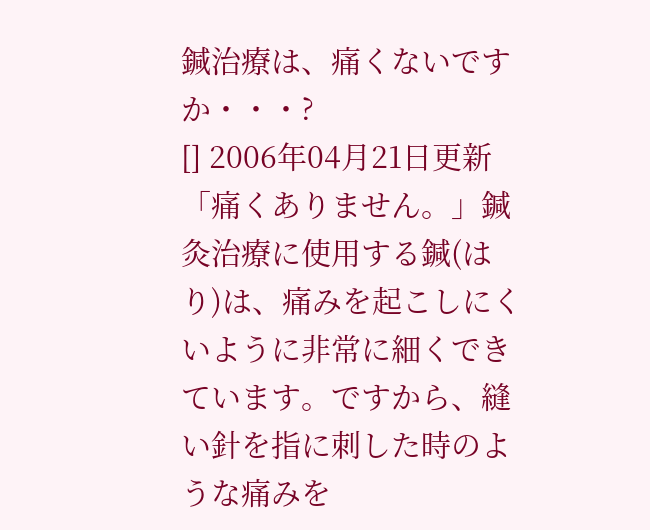鍼治療は、痛くないですか・・・?
[] 2006年04月21日更新
「痛くありません。」鍼灸治療に使用する鍼(はり)は、痛みを起こしにくいように非常に細くできています。ですから、縫い針を指に刺した時のような痛みを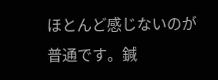ほとんど感じないのが普通です。鍼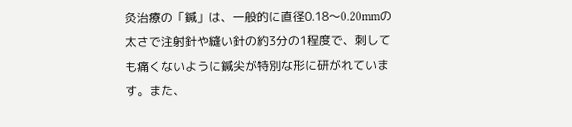灸治療の「鍼」は、一般的に直径0.18〜0.20mmの太さで注射針や縫い針の約3分の1程度で、刺しても痛くないように鍼尖が特別な形に研がれています。また、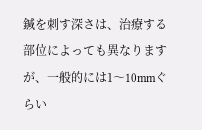鍼を刺す深さは、治療する部位によっても異なりますが、一般的には1〜10mmぐらい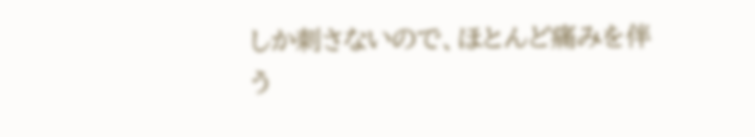しか刺さないので、ほとんど痛みを伴う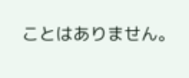ことはありません。